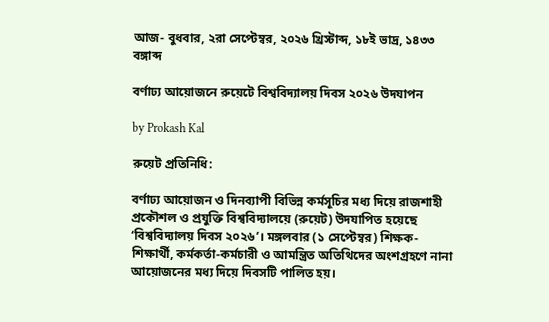আজ- বুধবার, ২রা সেপ্টেম্বর, ২০২৬ খ্রিস্টাব্দ, ১৮ই ভাদ্র, ১৪৩৩ বঙ্গাব্দ

বর্ণাঢ্য আয়োজনে রুয়েটে বিশ্ববিদ্যালয় দিবস ২০২৬ উদযাপন

by Prokash Kal

রুয়েট প্রতিনিধি:

বর্ণাঢ্য আয়োজন ও দিনব্যাপী বিভিন্ন কর্মসূচির মধ্য দিয়ে রাজশাহী প্রকৌশল ও প্রযুক্তি বিশ্ববিদ্যালয়ে (রুয়েট) উদযাপিত হয়েছে ‘বিশ্ববিদ্যালয় দিবস ২০২৬’। মঙ্গলবার (১ সেপ্টেম্বর) শিক্ষক-শিক্ষার্থী, কর্মকর্তা-কর্মচারী ও আমন্ত্রিত অতিথিদের অংশগ্রহণে নানা আয়োজনের মধ্য দিয়ে দিবসটি পালিত হয়।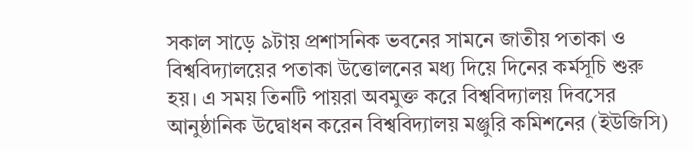সকাল সাড়ে ৯টায় প্রশাসনিক ভবনের সামনে জাতীয় পতাকা ও বিশ্ববিদ্যালয়ের পতাকা উত্তোলনের মধ্য দিয়ে দিনের কর্মসূচি শুরু হয়। এ সময় তিনটি পায়রা অবমুক্ত করে বিশ্ববিদ্যালয় দিবসের আনুষ্ঠানিক উদ্বোধন করেন বিশ্ববিদ্যালয় মঞ্জুরি কমিশনের (ইউজিসি)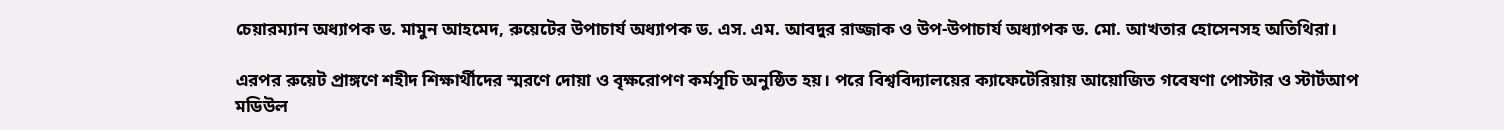চেয়ারম্যান অধ্যাপক ড. মামুন আহমেদ, রুয়েটের উপাচার্য অধ্যাপক ড. এস. এম. আবদুর রাজ্জাক ও উপ-উপাচার্য অধ্যাপক ড. মো. আখতার হোসেনসহ অতিথিরা।

এরপর রুয়েট প্রাঙ্গণে শহীদ শিক্ষার্থীদের স্মরণে দোয়া ও বৃক্ষরোপণ কর্মসূচি অনুষ্ঠিত হয়। পরে বিশ্ববিদ্যালয়ের ক্যাফেটেরিয়ায় আয়োজিত গবেষণা পোস্টার ও স্টার্টআপ মডিউল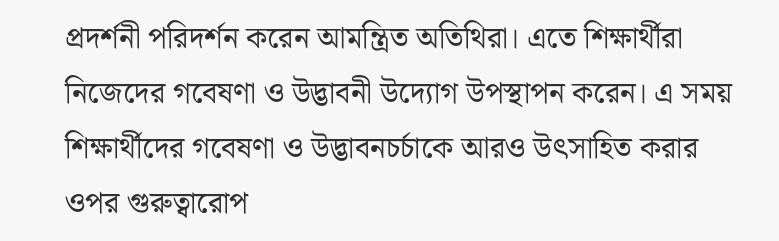প্রদর্শনী পরিদর্শন করেন আমন্ত্রিত অতিথিরা। এতে শিক্ষার্থীরা নিজেদের গবেষণা ও উদ্ভাবনী উদ্যোগ উপস্থাপন করেন। এ সময় শিক্ষার্থীদের গবেষণা ও উদ্ভাবনচর্চাকে আরও উৎসাহিত করার ওপর গুরুত্বারোপ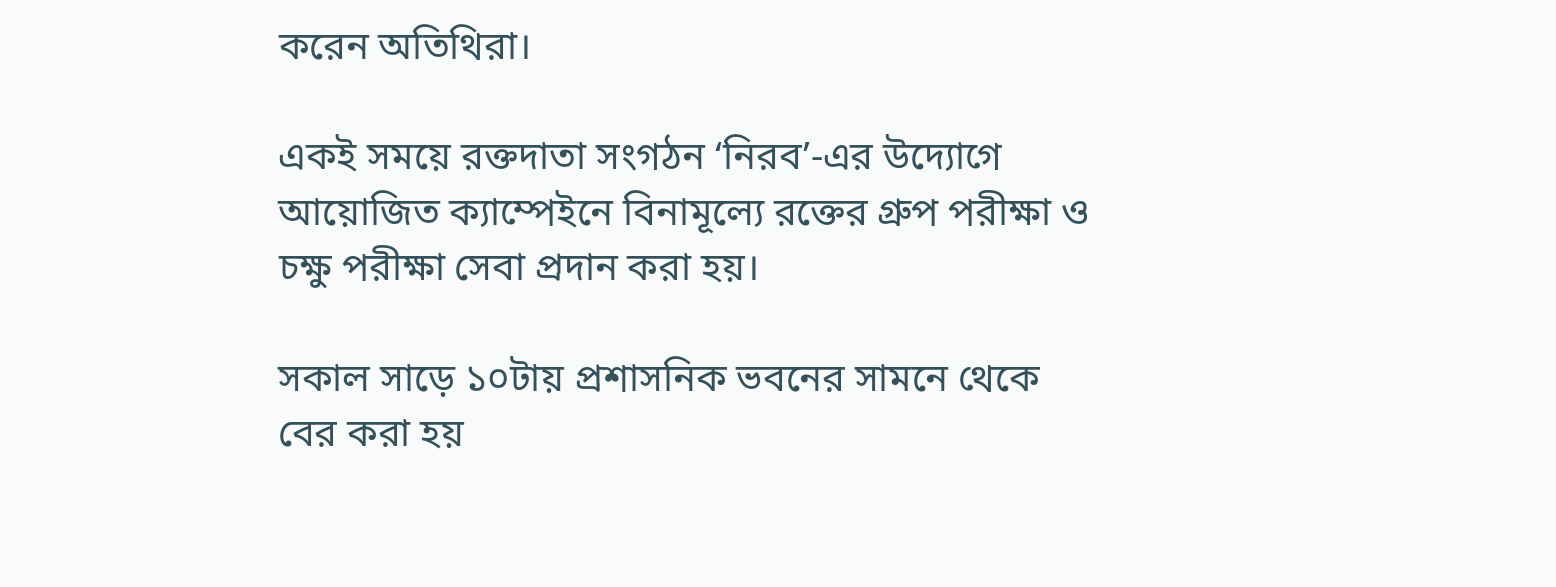করেন অতিথিরা।

একই সময়ে রক্তদাতা সংগঠন ‘নিরব’-এর উদ্যোগে আয়োজিত ক্যাম্পেইনে বিনামূল্যে রক্তের গ্রুপ পরীক্ষা ও চক্ষু পরীক্ষা সেবা প্রদান করা হয়।

সকাল সাড়ে ১০টায় প্রশাসনিক ভবনের সামনে থেকে বের করা হয়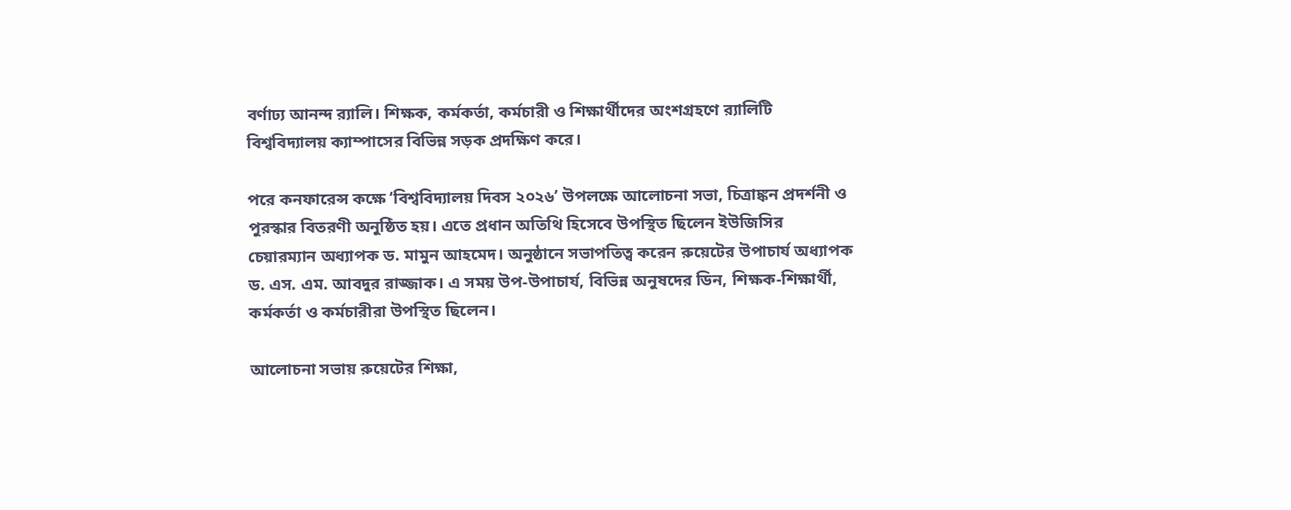বর্ণাঢ্য আনন্দ র‍্যালি। শিক্ষক, কর্মকর্তা, কর্মচারী ও শিক্ষার্থীদের অংশগ্রহণে র‍্যালিটি বিশ্ববিদ্যালয় ক্যাম্পাসের বিভিন্ন সড়ক প্রদক্ষিণ করে।

পরে কনফারেন্স কক্ষে ‘বিশ্ববিদ্যালয় দিবস ২০২৬’ উপলক্ষে আলোচনা সভা, চিত্রাঙ্কন প্রদর্শনী ও পুরস্কার বিতরণী অনুষ্ঠিত হয়। এতে প্রধান অতিথি হিসেবে উপস্থিত ছিলেন ইউজিসির চেয়ারম্যান অধ্যাপক ড. মামুন আহমেদ। অনুষ্ঠানে সভাপতিত্ব করেন রুয়েটের উপাচার্য অধ্যাপক ড. এস. এম. আবদুর রাজ্জাক। এ সময় উপ-উপাচার্য, বিভিন্ন অনুষদের ডিন, শিক্ষক-শিক্ষার্থী, কর্মকর্তা ও কর্মচারীরা উপস্থিত ছিলেন।

আলোচনা সভায় রুয়েটের শিক্ষা,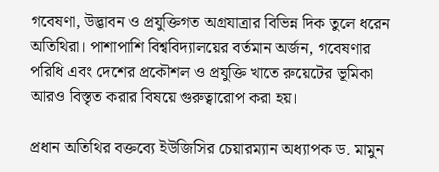গবেষণা, উদ্ভাবন ও প্রযুক্তিগত অগ্রযাত্রার বিভিন্ন দিক তুলে ধরেন অতিথিরা। পাশাপাশি বিশ্ববিদ্যালয়ের বর্তমান অর্জন, গবেষণার পরিধি এবং দেশের প্রকৌশল ও প্রযুক্তি খাতে রুয়েটের ভূমিকা আরও বিস্তৃত করার বিষয়ে গুরুত্বারোপ করা হয়।

প্রধান অতিথির বক্তব্যে ইউজিসির চেয়ারম্যান অধ্যাপক ড. মামুন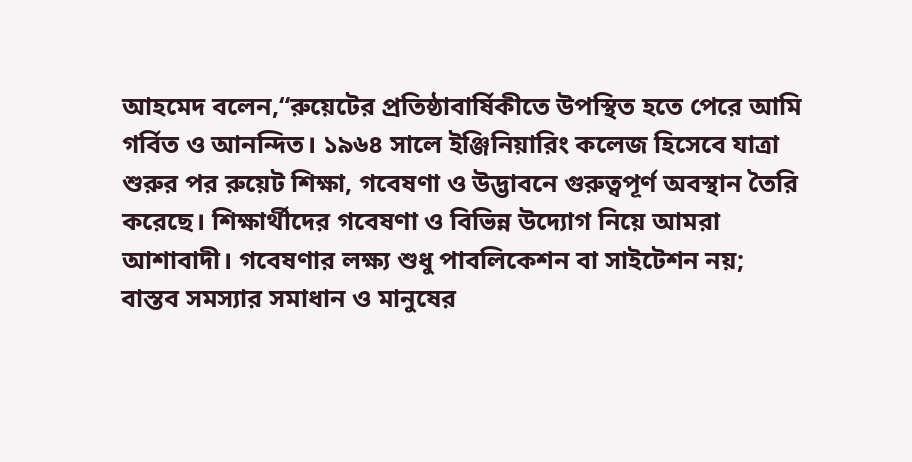আহমেদ বলেন,“রুয়েটের প্রতিষ্ঠাবার্ষিকীতে উপস্থিত হতে পেরে আমি গর্বিত ও আনন্দিত। ১৯৬৪ সালে ইঞ্জিনিয়ারিং কলেজ হিসেবে যাত্রা শুরুর পর রুয়েট শিক্ষা, গবেষণা ও উদ্ভাবনে গুরুত্বপূর্ণ অবস্থান তৈরি করেছে। শিক্ষার্থীদের গবেষণা ও বিভিন্ন উদ্যোগ নিয়ে আমরা আশাবাদী। গবেষণার লক্ষ্য শুধু পাবলিকেশন বা সাইটেশন নয়; বাস্তব সমস্যার সমাধান ও মানুষের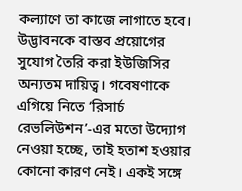কল্যাণে তা কাজে লাগাতে হবে। উদ্ভাবনকে বাস্তব প্রয়োগের সুযোগ তৈরি করা ইউজিসির অন্যতম দায়িত্ব। গবেষণাকে এগিয়ে নিতে ‘রিসার্চ রেভলিউশন’-এর মতো উদ্যোগ নেওয়া হচ্ছে, তাই হতাশ হওয়ার কোনো কারণ নেই। একই সঙ্গে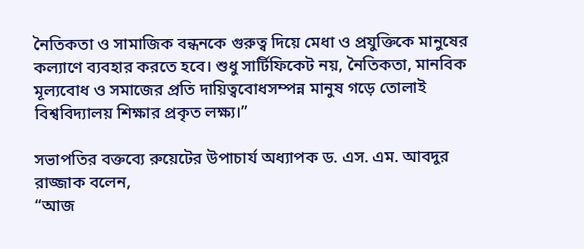নৈতিকতা ও সামাজিক বন্ধনকে গুরুত্ব দিয়ে মেধা ও প্রযুক্তিকে মানুষের কল্যাণে ব্যবহার করতে হবে। শুধু সার্টিফিকেট নয়, নৈতিকতা, মানবিক মূল্যবোধ ও সমাজের প্রতি দায়িত্ববোধসম্পন্ন মানুষ গড়ে তোলাই বিশ্ববিদ্যালয় শিক্ষার প্রকৃত লক্ষ্য।”

সভাপতির বক্তব্যে রুয়েটের উপাচার্য অধ্যাপক ড. এস. এম. আবদুর রাজ্জাক বলেন,
“আজ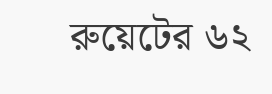রুয়েটের ৬২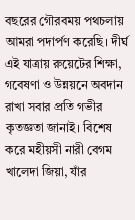বছরের গৌরবময় পথচলায় আমরা পদার্পণ করেছি। দীর্ঘ এই যাত্রায় রুয়েটের শিক্ষা, গবেষণা ও উন্নয়নে অবদান রাখা সবার প্রতি গভীর কৃতজ্ঞতা জানাই। বিশেষ করে মহীয়সী নারী বেগম খালেদা জিয়া, যাঁর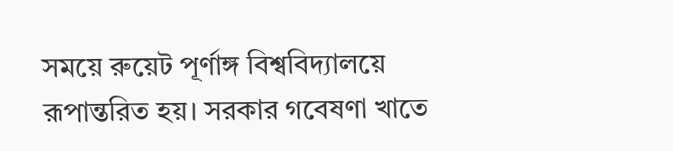সময়ে রুয়েট পূর্ণাঙ্গ বিশ্ববিদ্যালয়ে রূপান্তরিত হয়। সরকার গবেষণা খাতে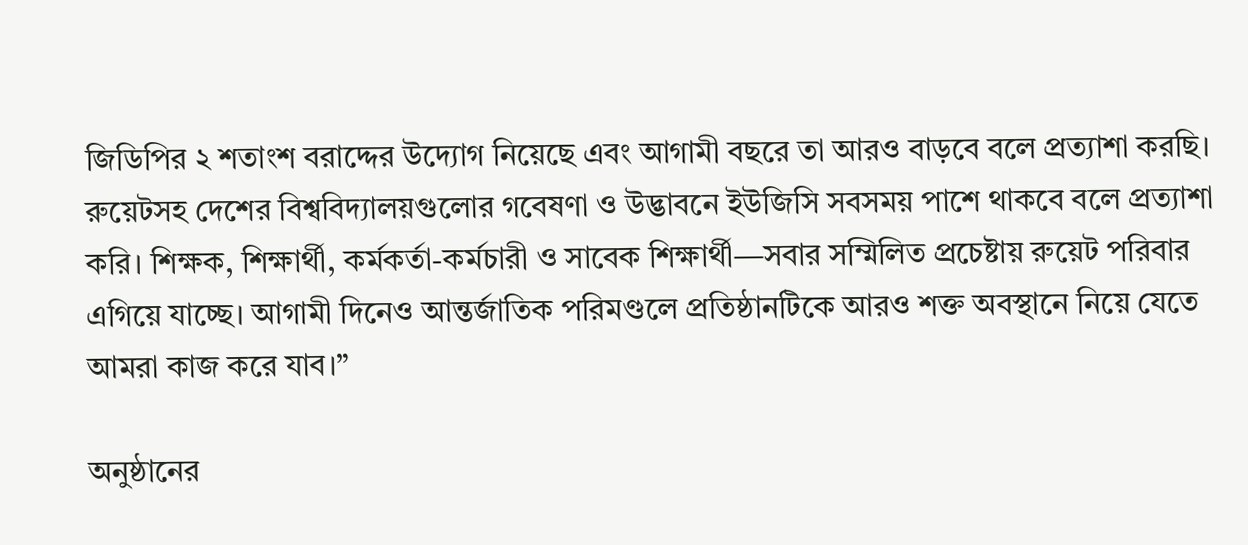জিডিপির ২ শতাংশ বরাদ্দের উদ্যোগ নিয়েছে এবং আগামী বছরে তা আরও বাড়বে বলে প্রত্যাশা করছি। রুয়েটসহ দেশের বিশ্ববিদ্যালয়গুলোর গবেষণা ও উদ্ভাবনে ইউজিসি সবসময় পাশে থাকবে বলে প্রত্যাশা করি। শিক্ষক, শিক্ষার্থী, কর্মকর্তা-কর্মচারী ও সাবেক শিক্ষার্থী—সবার সম্মিলিত প্রচেষ্টায় রুয়েট পরিবার এগিয়ে যাচ্ছে। আগামী দিনেও আন্তর্জাতিক পরিমণ্ডলে প্রতিষ্ঠানটিকে আরও শক্ত অবস্থানে নিয়ে যেতে আমরা কাজ করে যাব।”

অনুষ্ঠানের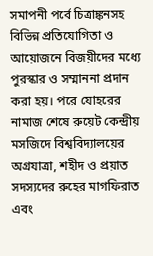সমাপনী পর্বে চিত্রাঙ্কনসহ বিভিন্ন প্রতিযোগিতা ও আয়োজনে বিজয়ীদের মধ্যে পুরস্কার ও সম্মাননা প্রদান করা হয়। পরে যোহরের নামাজ শেষে রুয়েট কেন্দ্রীয় মসজিদে বিশ্ববিদ্যালয়ের অগ্রযাত্রা, শহীদ ও প্রয়াত সদস্যদের রুহের মাগফিরাত এবং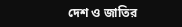দেশ ও জাতির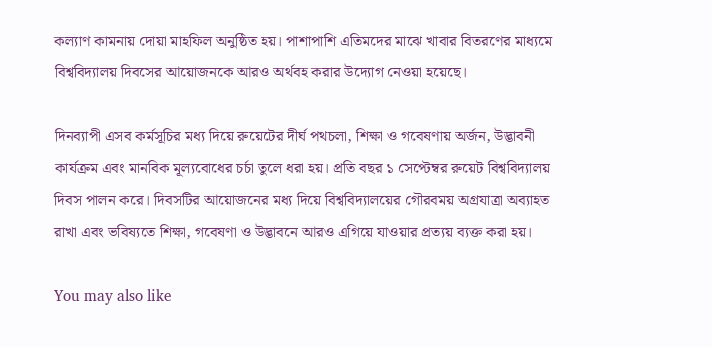কল্যাণ কামনায় দোয়া মাহফিল অনুষ্ঠিত হয়। পাশাপাশি এতিমদের মাঝে খাবার বিতরণের মাধ্যমে বিশ্ববিদ্যালয় দিবসের আয়োজনকে আরও অর্থবহ করার উদ্যোগ নেওয়া হয়েছে।

দিনব্যাপী এসব কর্মসূচির মধ্য দিয়ে রুয়েটের দীর্ঘ পথচলা, শিক্ষা ও গবেষণায় অর্জন, উদ্ভাবনী কার্যক্রম এবং মানবিক মূল্যবোধের চর্চা তুলে ধরা হয়। প্রতি বছর ১ সেপ্টেম্বর রুয়েট বিশ্ববিদ্যালয় দিবস পালন করে। দিবসটির আয়োজনের মধ্য দিয়ে বিশ্ববিদ্যালয়ের গৌরবময় অগ্রযাত্রা অব্যাহত রাখা এবং ভবিষ্যতে শিক্ষা, গবেষণা ও উদ্ভাবনে আরও এগিয়ে যাওয়ার প্রত্যয় ব্যক্ত করা হয়।

You may also like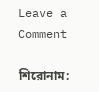Leave a Comment

শিরোনাম: